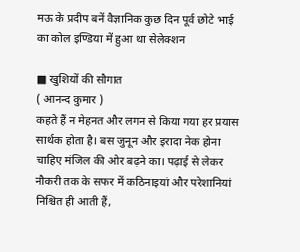मऊ के प्रदीप बनें वैज्ञानिक कुछ दिन पूर्व छोटे भाई का कोल इण्डिया में हुआ था सेलेक्शन

■ खुशियों की सौगात
( आनन्द कुमार )
कहते हैं न मेहनत और लगन से किया गया हर प्रयास सार्थक होता है। बस जुनून और इरादा नेक होना चाहिए मंजिल की ओर बढ़ने का। पढ़ाई से लेकर नौकरी तक के सफर में कठिनाइयां और परेशानियां निश्चित ही आती हैं,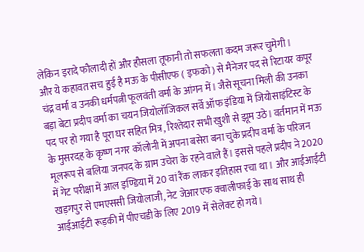लेकिन इरादे फौलादी हों और हौसला तूफानी तो सफलता कदम जरूर चुमेगी।
और ये कहावत सच हुई है मऊ के पीसीएफ ( इफको) से मैनेजर पद से रिटायर कपूर चंद्र वर्मा व उनकी धर्मपत्नी फूलवंती वर्मा के आंगन में। जैसे सूचना मिली की उनका बड़ा बेटा प्रदीप वर्मा का चयन जियोलॉजिकल सर्वे ऑफ इंडिया में जियोसाइंटिस्ट के पद पर हो गया है पूरा घर सहित मित्र, रिश्तेदार सभी खुशी से झूम उठे। वर्तमान में मऊ के मुसरदह के कृष्ण नगर कॉलोनी में अपना बसेरा बना चुके प्रदीप वर्मा के परिजन मूलरूप से बलिया जनपद के ग्राम उचेरा के रहने वाले हैं। इससे पहले प्रदीप ने 2020 में गेट परीक्षा में आल इण्डिया में 20 वां रैंक लाकर इतिहास रचा था। और आईआईटी खड़गपुर से एमएससी जियोलाजी, नेट जेआरएफ क्वालीफाई के साथ साथ ही आईआईटी रूड़की में पीएचडी के लिए 2019 में सेलेक्ट हो गये।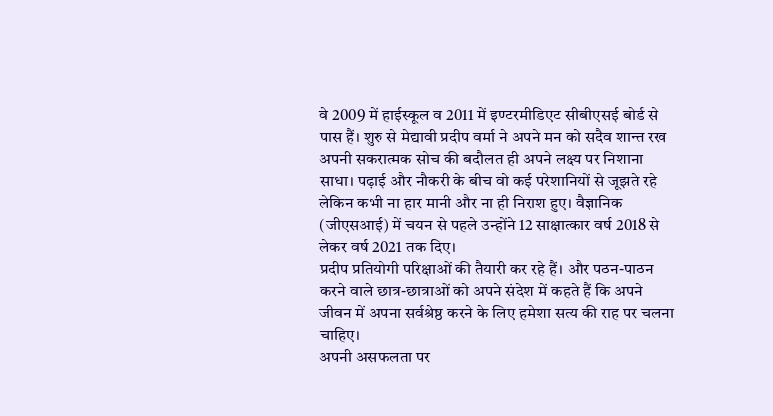वे 2009 में हाईस्कूल व 2011 में इण्टरमीडिएट सीबीएसई बोर्ड से पास हैं। शुरु से मेद्यावी प्रदीप वर्मा ने अपने मन को सदैव शान्त रख अपनी सकरात्मक सोच की बदौलत ही अपने लक्ष्य पर निशाना साधा। पढ़ाई और नौकरी के बीच वो कई परेशानियों से जूझते रहे लेकिन कभी ना हार मानी और ना ही निराश हुए। वैज्ञानिक (जीएसआई) में चयन से पहले उन्होंने 12 साक्षात्कार वर्ष 2018 से लेकर वर्ष 2021 तक दिए।
प्रदीप प्रतियोगी परिक्षाओं की तैयारी कर रहे हैं। और पठन-पाठन करने वाले छात्र-छात्राओं को अपने संदेश में कहते हैं कि अपने जीवन में अपना सर्वश्रेष्ठ करने के लिए हमेशा सत्य की राह पर चलना चाहिए।
अपनी असफलता पर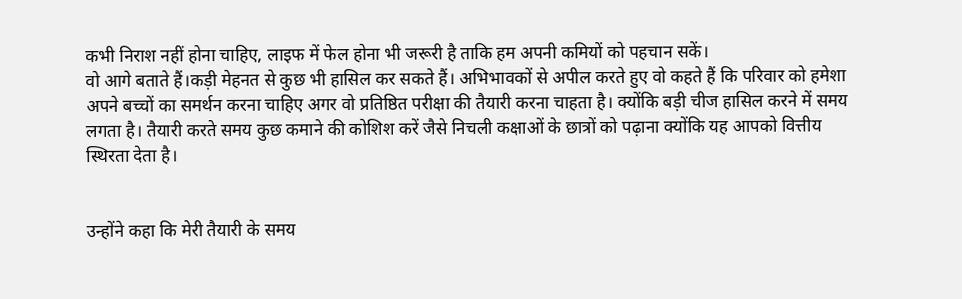कभी निराश नहीं होना चाहिए, लाइफ में फेल होना भी जरूरी है ताकि हम अपनी कमियों को पहचान सकें।
वो आगे बताते हैं।कड़ी मेहनत से कुछ भी हासिल कर सकते हैं। अभिभावकों से अपील करते हुए वो कहते हैं कि परिवार को हमेशा अपने बच्चों का समर्थन करना चाहिए अगर वो प्रतिष्ठित परीक्षा की तैयारी करना चाहता है। क्योंकि बड़ी चीज हासिल करने में समय लगता है। तैयारी करते समय कुछ कमाने की कोशिश करें जैसे निचली कक्षाओं के छात्रों को पढ़ाना क्योंकि यह आपको वित्तीय स्थिरता देता है।


उन्होंने कहा कि मेरी तैयारी के समय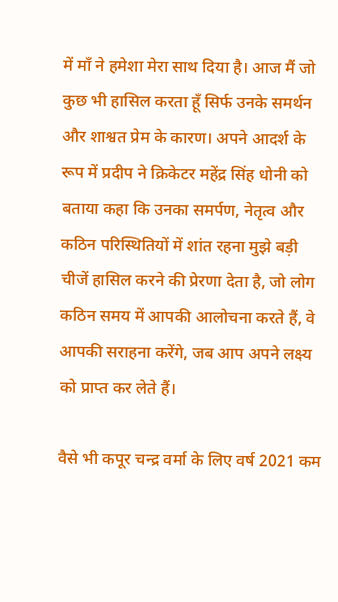में माँ ने हमेशा मेरा साथ दिया है। आज मैं जो कुछ भी हासिल करता हूँ सिर्फ उनके समर्थन और शाश्वत प्रेम के कारण। अपने आदर्श के रूप में प्रदीप ने क्रिकेटर महेंद्र सिंह धोनी को बताया कहा कि उनका समर्पण, नेतृत्व और कठिन परिस्थितियों में शांत रहना मुझे बड़ी चीजें हासिल करने की प्रेरणा देता है, जो लोग कठिन समय में आपकी आलोचना करते हैं, वे आपकी सराहना करेंगे, जब आप अपने लक्ष्य को प्राप्त कर लेते हैं।

वैसे भी कपूर चन्द्र वर्मा के लिए वर्ष 2021 कम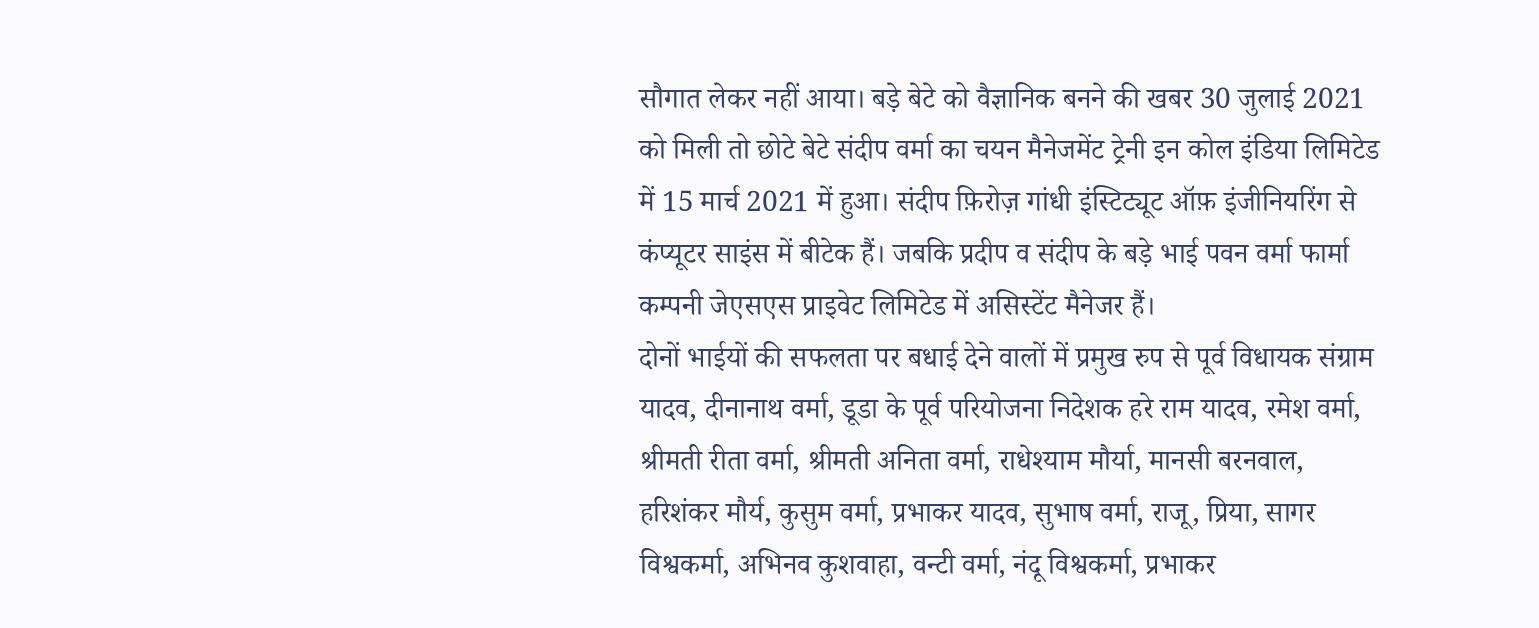सौगात लेकर नहीं आया। बड़े बेटे को वैज्ञानिक बनने की खबर 30 जुलाई 2021 को मिली तो छोटे बेटे संदीप वर्मा का चयन मैनेजमेंट ट्रेनी इन कोल इंडिया लिमिटेड में 15 मार्च 2021 में हुआ। संदीप फ़िरोज़ गांधी इंस्टिट्यूट ऑफ़ इंजीनियरिंग से कंप्यूटर साइंस में बीटेक हैं। जबकि प्रदीप व संदीप के बड़े भाई पवन वर्मा फार्मा कम्पनी जेएसएस प्राइवेट लिमिटेड में असिस्टेंट मैनेजर हैं।
दोनों भाईयों की सफलता पर बधाई देने वालों में प्रमुख रुप से पूर्व विधायक संग्राम यादव, दीनानाथ वर्मा, डूडा के पूर्व परियोजना निदेशक हरे राम यादव, रमेश वर्मा, श्रीमती रीता वर्मा, श्रीमती अनिता वर्मा, राधेश्याम मौर्या, मानसी बरनवाल, हरिशंकर मौर्य, कुसुम वर्मा, प्रभाकर यादव, सुभाष वर्मा, राजू, प्रिया, सागर विश्वकर्मा, अभिनव कुशवाहा, वन्टी वर्मा, नंदू विश्वकर्मा, प्रभाकर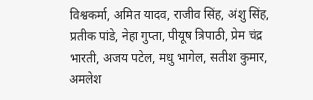विश्वकर्मा, अमित यादव, राजीव सिंह, अंशु सिंह, प्रतीक पांडे, नेहा गुप्ता, पीयूष त्रिपाठी, प्रेम चंद्र भारती, अजय पटेल, मधु भागेल, सतीश कुमार, अमलेश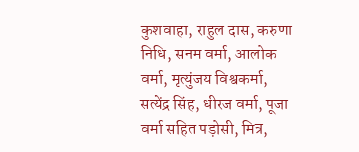कुशवाहा, राहुल दास, करुणा निधि, सनम वर्मा, आलोक वर्मा, मृत्युंजय विश्वकर्मा, सत्येंद्र सिंह, धीरज वर्मा, पूजा वर्मा सहित पड़ोसी, मित्र,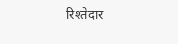रिश्तेदार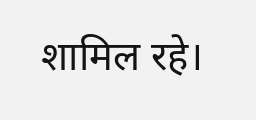शामिल रहे।